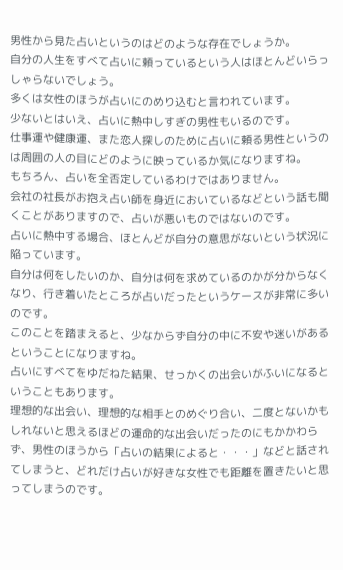男性から見た占いというのはどのような存在でしょうか。
自分の人生をすべて占いに頼っているという人はほとんどいらっしゃらないでしょう。
多くは女性のほうが占いにのめり込むと言われています。
少ないとはいえ、占いに熱中しすぎの男性もいるのです。
仕事運や健康運、また恋人探しのために占いに頼る男性というのは周囲の人の目にどのように映っているか気になりますね。
もちろん、占いを全否定しているわけではありません。
会社の社長がお抱え占い師を身近においているなどという話も聞くことがありますので、占いが悪いものではないのです。
占いに熱中する場合、ほとんどが自分の意思がないという状況に陥っています。
自分は何をしたいのか、自分は何を求めているのかが分からなくなり、行き着いたところが占いだったというケースが非常に多いのです。
このことを踏まえると、少なからず自分の中に不安や迷いがあるということになりますね。
占いにすべてをゆだねた結果、せっかくの出会いがふいになるということもあります。
理想的な出会い、理想的な相手とのめぐり合い、二度とないかもしれないと思えるほどの運命的な出会いだったのにもかかわらず、男性のほうから「占いの結果によると・・・」などと話されてしまうと、どれだけ占いが好きな女性でも距離を置きたいと思ってしまうのです。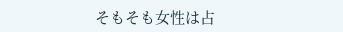そもそも女性は占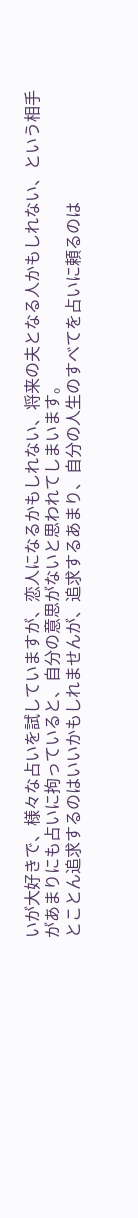いが大好きで、様々な占いを試していますが、恋人になるかもしれない、将来の夫となる人かもしれない、という相手があまりにも占いに拘っていると、自分の意思がないと思われてしまいます。
とことん追求するのはいいかもしれませんが、追求するあまり、自分の人生のすべてを占いに頼るのは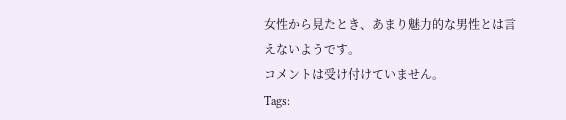女性から見たとき、あまり魅力的な男性とは言えないようです。
コメントは受け付けていません。
Tags: